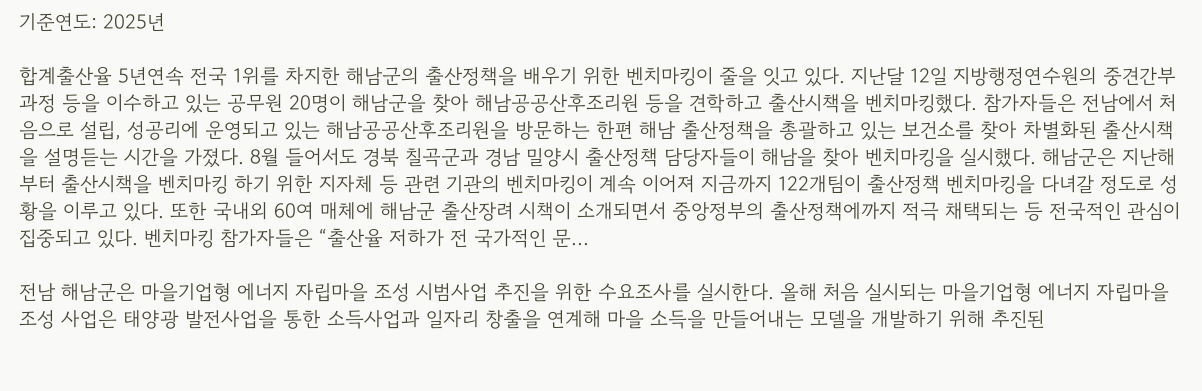기준연도: 2025년

합계출산율 5년연속 전국 1위를 차지한 해남군의 출산정책을 배우기 위한 벤치마킹이 줄을 잇고 있다. 지난달 12일 지방행정연수원의 중견간부 과정 등을 이수하고 있는 공무원 20명이 해남군을 찾아 해남공공산후조리원 등을 견학하고 출산시책을 벤치마킹했다. 참가자들은 전남에서 처음으로 설립, 성공리에 운영되고 있는 해남공공산후조리원을 방문하는 한편 해남 출산정책을 총괄하고 있는 보건소를 찾아 차별화된 출산시책을 설명듣는 시간을 가졌다. 8월 들어서도 경북 칠곡군과 경남 밀양시 출산정책 담당자들이 해남을 찾아 벤치마킹을 실시했다. 해남군은 지난해부터 출산시책을 벤치마킹 하기 위한 지자체 등 관련 기관의 벤치마킹이 계속 이어져 지금까지 122개팀이 출산정책 벤치마킹을 다녀갈 정도로 성황을 이루고 있다. 또한 국내외 60여 매체에 해남군 출산장려 시책이 소개되면서 중앙정부의 출산정책에까지 적극 채택되는 등 전국적인 관심이 집중되고 있다. 벤치마킹 참가자들은 “출산율 저하가 전 국가적인 문...

전남 해남군은 마을기업형 에너지 자립마을 조성 시범사업 추진을 위한 수요조사를 실시한다. 올해 처음 실시되는 마을기업형 에너지 자립마을 조성 사업은 태양광 발전사업을 통한 소득사업과 일자리 창출을 연계해 마을 소득을 만들어내는 모델을 개발하기 위해 추진된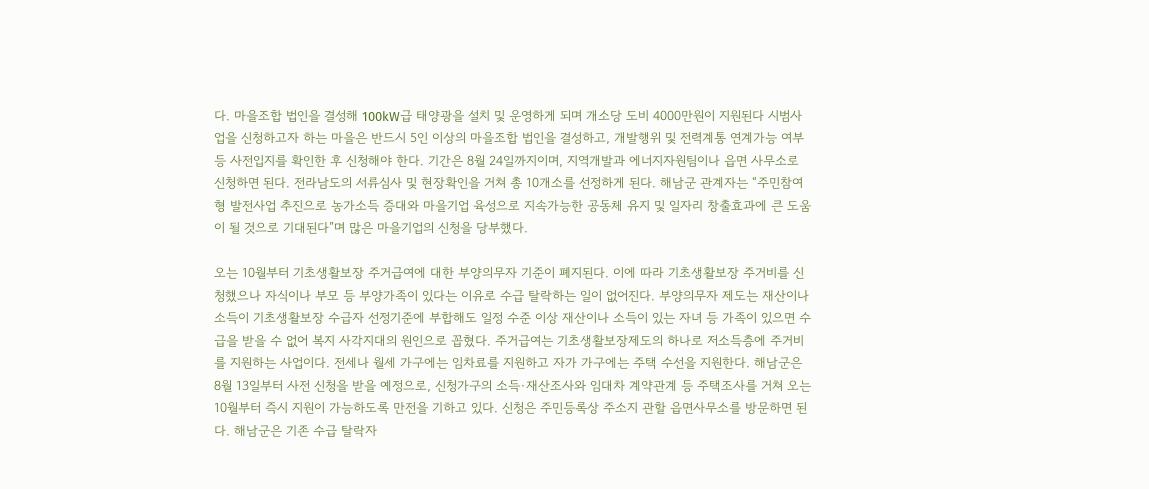다. 마을조합 법인을 결성해 100kW급 태양광을 설치 및 운영하게 되며 개소당 도비 4000만원이 지원된다 시범사업을 신청하고자 하는 마을은 반드시 5인 이상의 마을조합 법인을 결성하고, 개발행위 및 전력계통 연계가능 여부 등 사전입지를 확인한 후 신청해야 한다. 기간은 8월 24일까지이며, 지역개발과 에너지자원팀이나 읍면 사무소로 신청하면 된다. 전라남도의 서류심사 및 현장확인을 거쳐 총 10개소를 선정하게 된다. 해남군 관계자는 “주민참여형 발전사업 추진으로 농가소득 증대와 마을기업 육성으로 지속가능한 공동체 유지 및 일자리 창출효과에 큰 도움이 될 것으로 기대된다”며 많은 마을기업의 신청을 당부했다.

오는 10월부터 기초생활보장 주거급여에 대한 부양의무자 기준이 폐지된다. 이에 따라 기초생활보장 주거비를 신청했으나 자식이나 부모 등 부양가족이 있다는 이유로 수급 탈락하는 일이 없어진다. 부양의무자 제도는 재산이나 소득이 기초생활보장 수급자 선정기준에 부합해도 일정 수준 이상 재산이나 소득이 있는 자녀 등 가족이 있으면 수급을 받을 수 없어 복지 사각지대의 원인으로 꼽혔다. 주거급여는 기초생활보장제도의 하나로 저소득층에 주거비를 지원하는 사업이다. 전세나 월세 가구에는 임차료를 지원하고 자가 가구에는 주택 수선을 지원한다. 해남군은 8월 13일부터 사전 신청을 받을 예정으로, 신청가구의 소득·재산조사와 임대차 계약관계 등 주택조사를 거쳐 오는 10월부터 즉시 지원이 가능하도록 만전을 기하고 있다. 신청은 주민등록상 주소지 관할 읍면사무소를 방문하면 된다. 해남군은 기존 수급 탈락자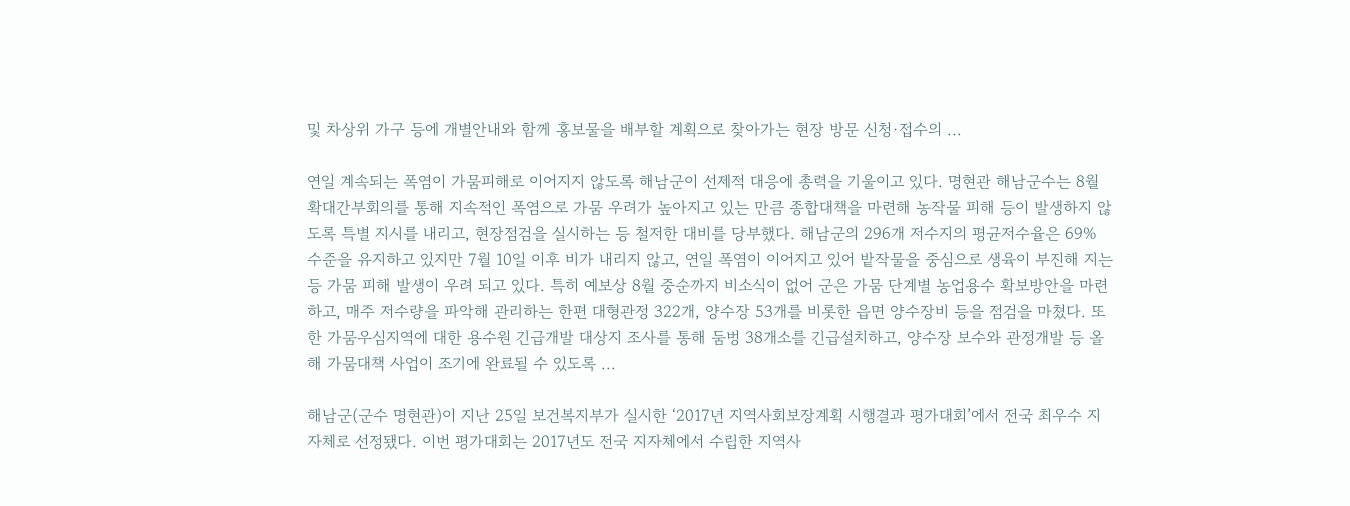및 차상위 가구 등에 개별안내와 함께 홍보물을 배부할 계획으로 찾아가는 현장 방문 신청·접수의 ...

연일 계속되는 폭염이 가뭄피해로 이어지지 않도록 해남군이 선제적 대응에 총력을 기울이고 있다. 명현관 해남군수는 8월 확대간부회의를 통해 지속적인 폭염으로 가뭄 우려가 높아지고 있는 만큼 종합대책을 마련해 농작물 피해 등이 발생하지 않도록 특별 지시를 내리고, 현장점검을 실시하는 등 철저한 대비를 당부했다. 해남군의 296개 저수지의 평균저수율은 69% 수준을 유지하고 있지만 7월 10일 이후 비가 내리지 않고, 연일 폭염이 이어지고 있어 밭작물을 중심으로 생육이 부진해 지는 등 가뭄 피해 발생이 우려 되고 있다. 특히 예보상 8월 중순까지 비소식이 없어 군은 가뭄 단계별 농업용수 확보방안을 마련하고, 매주 저수량을 파악해 관리하는 한편 대형관정 322개, 양수장 53개를 비롯한 읍면 양수장비 등을 점검을 마쳤다. 또한 가뭄우심지역에 대한 용수원 긴급개발 대상지 조사를 통해 둠벙 38개소를 긴급설치하고, 양수장 보수와 관정개발 등 올해 가뭄대책 사업이 조기에 완료될 수 있도록 ...

해남군(군수 명현관)이 지난 25일 보건복지부가 실시한 ‘2017년 지역사회보장계획 시행결과 평가대회’에서 전국 최우수 지자체로 선정됐다. 이번 평가대회는 2017년도 전국 지자체에서 수립한 지역사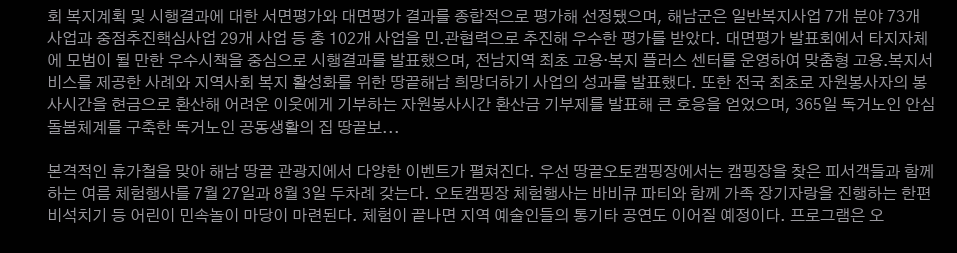회 복지계획 및 시행결과에 대한 서면평가와 대면평가 결과를 종합적으로 평가해 선정됐으며, 해남군은 일반복지사업 7개 분야 73개 사업과 중점추진핵심사업 29개 사업 등 총 102개 사업을 민․관협력으로 추진해 우수한 평가를 받았다. 대면평가 발표회에서 타지자체에 모범이 될 만한 우수시책을 중심으로 시행결과를 발표했으며, 전남지역 최초 고용·복지 플러스 센터를 운영하여 맞춤형 고용․복지서비스를 제공한 사례와 지역사회 복지 활성화를 위한 땅끝해남 희망더하기 사업의 성과를 발표했다. 또한 전국 최초로 자원봉사자의 봉사시간을 현금으로 환산해 어려운 이웃에게 기부하는 자원봉사시간 환산금 기부제를 발표해 큰 호응을 얻었으며, 365일 독거노인 안심 돌봄체계를 구축한 독거노인 공동생활의 집 땅끝보...

본격적인 휴가철을 맞아 해남 땅끝 관광지에서 다양한 이벤트가 펼쳐진다. 우선 땅끝오토캠핑장에서는 캠핑장을 찾은 피서객들과 함께하는 여름 체험행사를 7월 27일과 8월 3일 두차례 갖는다. 오토캠핑장 체험행사는 바비큐 파티와 함께 가족 장기자랑을 진행하는 한편 비석치기 등 어린이 민속놀이 마당이 마련된다. 체험이 끝나면 지역 예술인들의 통기타 공연도 이어질 예정이다. 프로그램은 오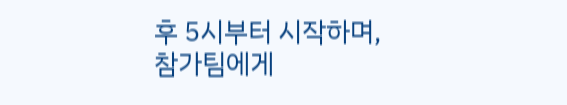후 5시부터 시작하며, 참가팀에게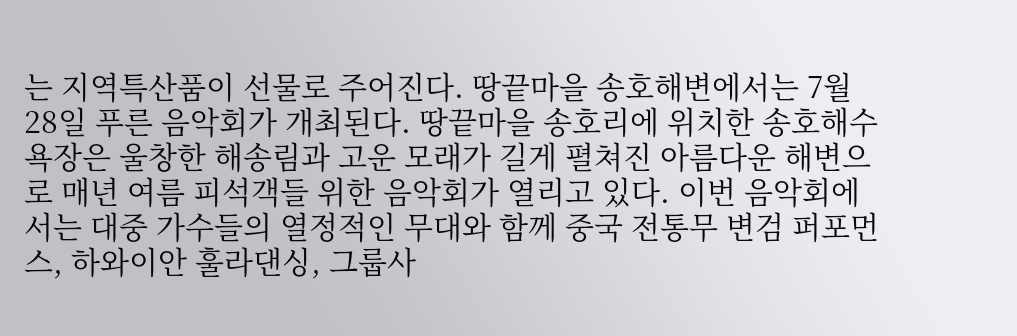는 지역특산품이 선물로 주어진다. 땅끝마을 송호해변에서는 7월 28일 푸른 음악회가 개최된다. 땅끝마을 송호리에 위치한 송호해수욕장은 울창한 해송림과 고운 모래가 길게 펼쳐진 아름다운 해변으로 매년 여름 피석객들 위한 음악회가 열리고 있다. 이번 음악회에서는 대중 가수들의 열정적인 무대와 함께 중국 전통무 변검 퍼포먼스, 하와이안 훌라댄싱, 그룹사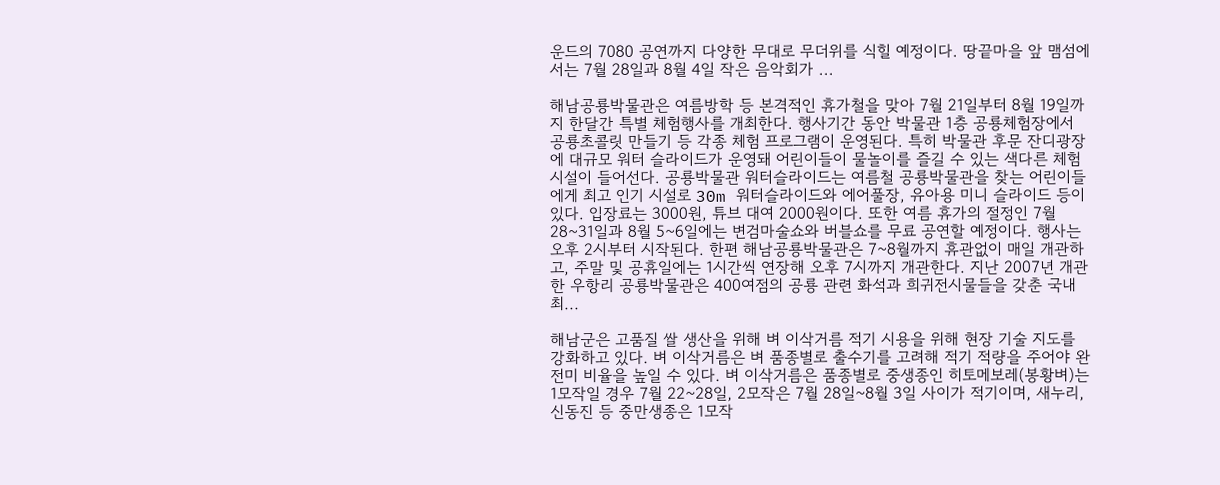운드의 7080 공연까지 다양한 무대로 무더위를 식힐 예정이다. 땅끝마을 앞 맴섬에서는 7월 28일과 8월 4일 작은 음악회가 ...

해남공룡박물관은 여름방학 등 본격적인 휴가철을 맞아 7월 21일부터 8월 19일까지 한달간 특별 체험행사를 개최한다. 행사기간 동안 박물관 1층 공룡체험장에서 공룡초콜릿 만들기 등 각종 체험 프로그램이 운영된다. 특히 박물관 후문 잔디광장에 대규모 워터 슬라이드가 운영돼 어린이들이 물놀이를 즐길 수 있는 색다른 체험시설이 들어선다. 공룡박물관 워터슬라이드는 여름철 공룡박물관을 찾는 어린이들에게 최고 인기 시설로 30m 워터슬라이드와 에어풀장, 유아용 미니 슬라이드 등이 있다. 입장료는 3000원, 튜브 대여 2000원이다. 또한 여름 휴가의 절정인 7월 28~31일과 8월 5~6일에는 변검마술쇼와 버블쇼를 무료 공연할 예정이다. 행사는 오후 2시부터 시작된다. 한편 해남공룡박물관은 7~8월까지 휴관없이 매일 개관하고, 주말 및 공휴일에는 1시간씩 연장해 오후 7시까지 개관한다. 지난 2007년 개관한 우항리 공룡박물관은 400여점의 공룡 관련 화석과 희귀전시물들을 갖춘 국내 최...

해남군은 고품질 쌀 생산을 위해 벼 이삭거름 적기 시용을 위해 현장 기술 지도를 강화하고 있다. 벼 이삭거름은 벼 품종별로 출수기를 고려해 적기 적량을 주어야 완전미 비율을 높일 수 있다. 벼 이삭거름은 품종별로 중생종인 히토메보레(봉황벼)는 1모작일 경우 7월 22~28일, 2모작은 7월 28일~8월 3일 사이가 적기이며, 새누리, 신동진 등 중만생종은 1모작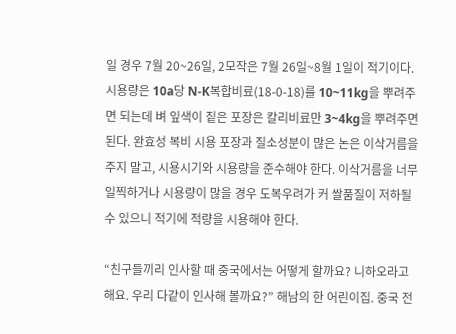일 경우 7월 20~26일, 2모작은 7월 26일~8월 1일이 적기이다. 시용량은 10a당 N-K복합비료(18-0-18)를 10~11kg을 뿌려주면 되는데 벼 잎색이 짙은 포장은 칼리비료만 3~4kg을 뿌려주면 된다. 완효성 복비 시용 포장과 질소성분이 많은 논은 이삭거름을 주지 말고, 시용시기와 시용량을 준수해야 한다. 이삭거름을 너무 일찍하거나 시용량이 많을 경우 도복우려가 커 쌀품질이 저하될 수 있으니 적기에 적량을 시용해야 한다.

“친구들끼리 인사할 때 중국에서는 어떻게 할까요? 니하오라고 해요. 우리 다같이 인사해 볼까요?” 해남의 한 어린이집. 중국 전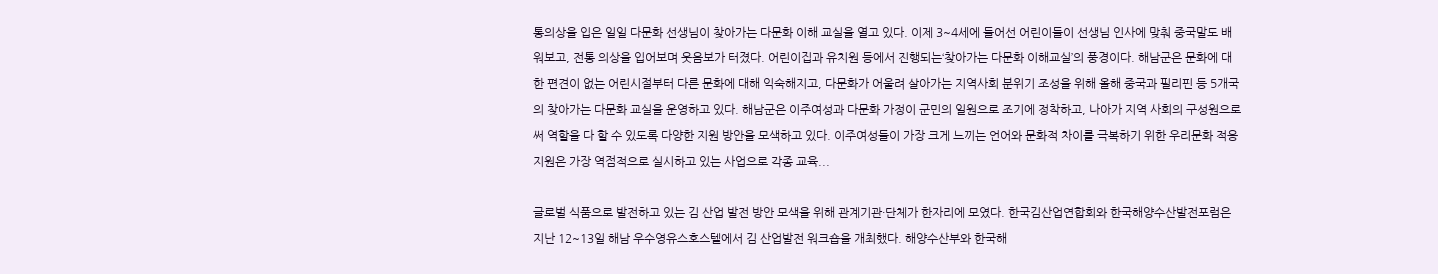통의상을 입은 일일 다문화 선생님이 찾아가는 다문화 이해 교실을 열고 있다. 이제 3~4세에 들어선 어린이들이 선생님 인사에 맞춰 중국말도 배워보고, 전통 의상을 입어보며 웃음보가 터졌다. 어린이집과 유치원 등에서 진행되는‘찾아가는 다문화 이해교실’의 풍경이다. 해남군은 문화에 대한 편견이 없는 어린시절부터 다른 문화에 대해 익숙해지고, 다문화가 어울려 살아가는 지역사회 분위기 조성을 위해 올해 중국과 필리핀 등 5개국의 찾아가는 다문화 교실을 운영하고 있다. 해남군은 이주여성과 다문화 가정이 군민의 일원으로 조기에 정착하고, 나아가 지역 사회의 구성원으로써 역할을 다 할 수 있도록 다양한 지원 방안을 모색하고 있다. 이주여성들이 가장 크게 느끼는 언어와 문화적 차이를 극복하기 위한 우리문화 적응 지원은 가장 역점적으로 실시하고 있는 사업으로 각종 교육...

글로벌 식품으로 발전하고 있는 김 산업 발전 방안 모색을 위해 관계기관·단체가 한자리에 모였다. 한국김산업연합회와 한국해양수산발전포럼은 지난 12~13일 해남 우수영유스호스텔에서 김 산업발전 워크숍을 개최했다. 해양수산부와 한국해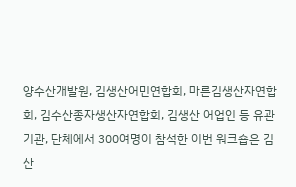양수산개발원, 김생산어민연합회, 마른김생산자연합회, 김수산종자생산자연합회, 김생산 어업인 등 유관기관, 단체에서 300여명이 참석한 이번 워크숍은 김 산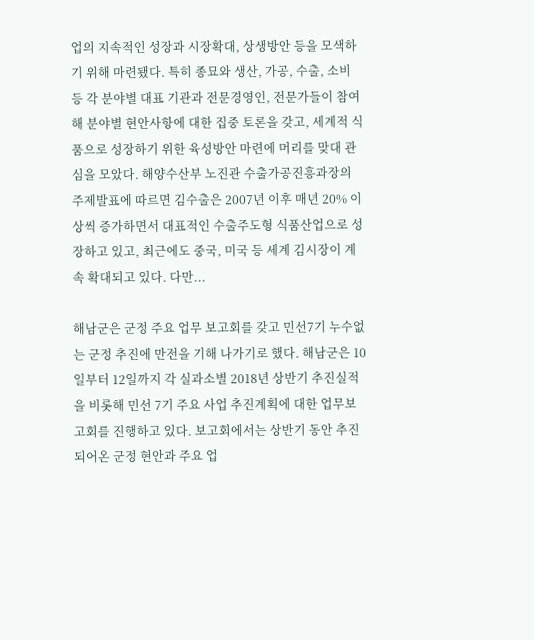업의 지속적인 성장과 시장확대, 상생방안 등을 모색하기 위해 마련됐다. 특히 종묘와 생산, 가공, 수출, 소비 등 각 분야별 대표 기관과 전문경영인, 전문가들이 참여해 분야별 현안사항에 대한 집중 토론을 갖고, 세계적 식품으로 성장하기 위한 육성방안 마련에 머리를 맞대 관심을 모았다. 해양수산부 노진관 수출가공진흥과장의 주제발표에 따르면 김수출은 2007년 이후 매년 20% 이상씩 증가하면서 대표적인 수출주도형 식품산업으로 성장하고 있고, 최근에도 중국, 미국 등 세계 김시장이 계속 확대되고 있다. 다만...

해남군은 군정 주요 업무 보고회를 갖고 민선7기 누수없는 군정 추진에 만전을 기해 나가기로 했다. 해남군은 10일부터 12일까지 각 실과소별 2018년 상반기 추진실적을 비롯해 민선 7기 주요 사업 추진계획에 대한 업무보고회를 진행하고 있다. 보고회에서는 상반기 동안 추진되어온 군정 현안과 주요 업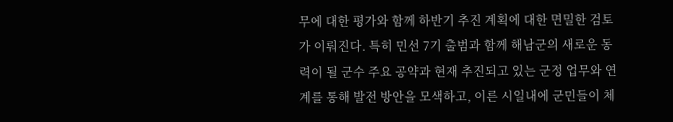무에 대한 평가와 함께 하반기 추진 계획에 대한 면밀한 검토가 이뤄진다. 특히 민선 7기 출범과 함께 해남군의 새로운 동력이 될 군수 주요 공약과 현재 추진되고 있는 군정 업무와 연계를 통해 발전 방안을 모색하고, 이른 시일내에 군민들이 체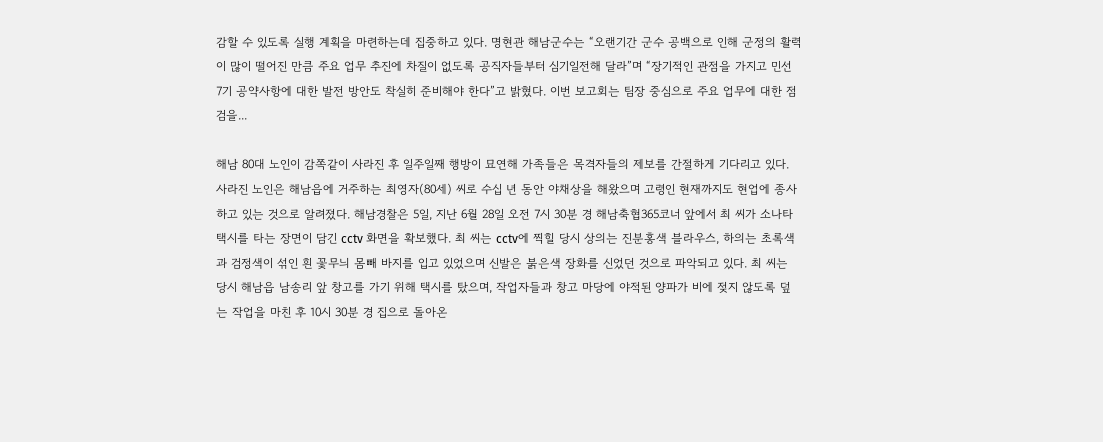감할 수 있도록 실행 계획을 마련하는데 집중하고 있다. 명현관 해남군수는 “오랜기간 군수 공백으로 인해 군정의 활력이 많이 떨어진 만큼 주요 업무 추진에 차질이 없도록 공직자들부터 심기일전해 달라”며 “장기적인 관점을 가지고 민선 7기 공약사항에 대한 발전 방안도 착실히 준비해야 한다”고 밝혔다. 이번 보고회는 팀장 중심으로 주요 업무에 대한 점검을...

해남 80대 노인이 감쪽같이 사라진 후 일주일째 행방이 묘연해 가족들은 목격자들의 제보를 간절하게 기다리고 있다. 사라진 노인은 해남읍에 거주하는 최영자(80세) 씨로 수십 년 동안 야채상을 해왔으며 고령인 현재까지도 현업에 종사하고 있는 것으로 알려졌다. 해남경찰은 5일, 지난 6월 28일 오전 7시 30분 경 해남축협365코너 앞에서 최 씨가 소나타 택시를 타는 장면이 담긴 cctv 화면을 확보했다. 최 씨는 cctv에 찍힐 당시 상의는 진분홍색 블라우스, 하의는 초록색과 검정색이 섞인 흰 꽃무늬 몸빼 바지를 입고 있었으며 신발은 붉은색 장화를 신었던 것으로 파악되고 있다. 최 씨는 당시 해남읍 남송리 앞 창고를 가기 위해 택시를 탔으며, 작업자들과 창고 마당에 야적된 양파가 비에 젖지 않도록 덮는 작업을 마친 후 10시 30분 경 집으로 돌아온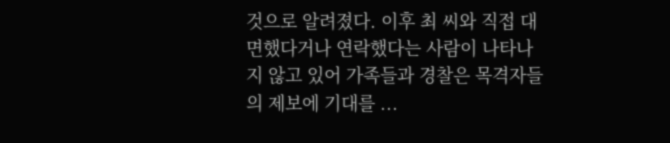것으로 알려졌다. 이후 최 씨와 직접 대면했다거나 연락했다는 사람이 나타나지 않고 있어 가족들과 경찰은 목격자들의 제보에 기대를 ...